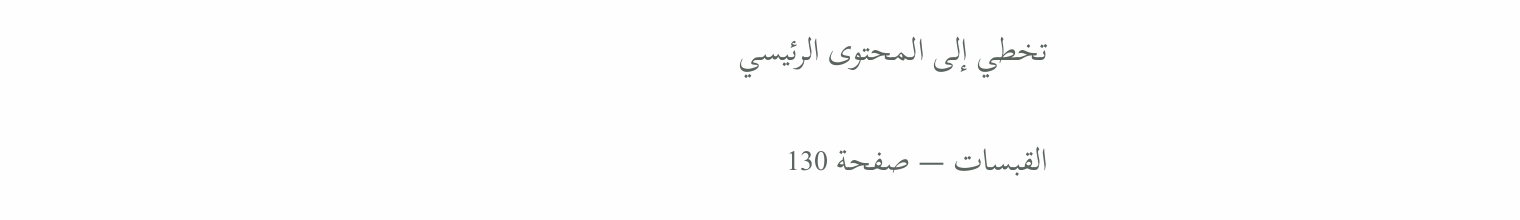تخطي إلى المحتوى الرئيسي

القبسات — صفحة 130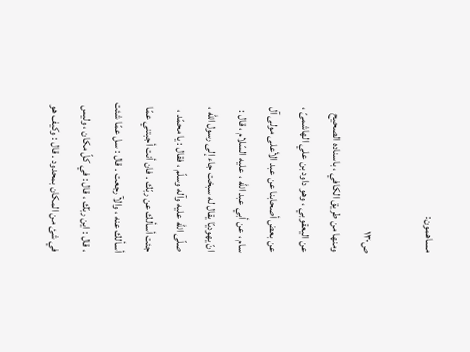مساهمون:

ص١٣٠
ومنها من طريق الكافي ، باسناده الصحيح عن اليعقوبي ، وهو داود بن علي الهاشمىّ ، عن بعض أصحابنا عن عبد الأعلى مولى آل سام ، عن أبي عبد اللّه ، عليه السّلام ، قال : انّ يهوديّا يقال له سبخت جاء إلى رسول اللّه ، صلّى اللّه عليه وآله وسلّم ، فقال : يا محمّد ، جئت أسألك عن ربّك . فان أنت أجبتني عمّا أسألك عنه ، والآ رجعت . قال : سل عمّا شئت ، قال : اين ربّك ، قال : في كلّ مكان ، وليس في شئ من المكان بمحدود . قال : وكيف هو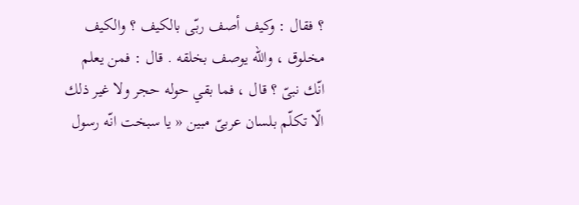؟ فقال : وكيف أصف ربّى بالكيف ؟ والكيف مخلوق ، واللّه يوصف بخلقه . قال : فمن يعلم انّك نبىّ ؟ قال ، فما بقي حوله حجر ولا غير ذلك الّا تكلّم بلسان عربىّ مبين « يا سبخت انّه رسول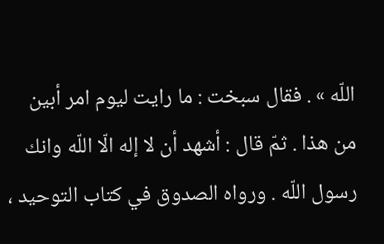اللّه » . فقال سبخت : ما رايت ليوم امر أبين من هذا . ثمّ قال : أشهد أن لا إله الّا اللّه وانك رسول اللّه . ورواه الصدوق في كتاب التوحيد ،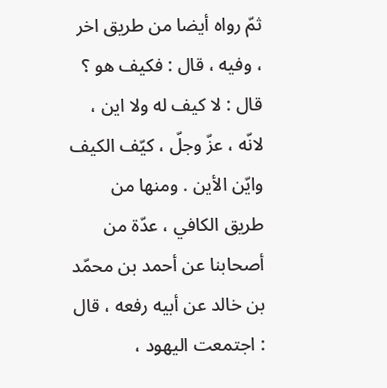ثمّ رواه أيضا من طريق اخر ، وفيه ، قال : فكيف هو ؟ قال : لا كيف له ولا اين ، لانّه ، عزّ وجلّ ، كيّف الكيف وايّن الأين . ومنها من طريق الكافي ، عدّة من أصحابنا عن أحمد بن محمّد بن خالد عن أبيه رفعه ، قال : اجتمعت اليهود ،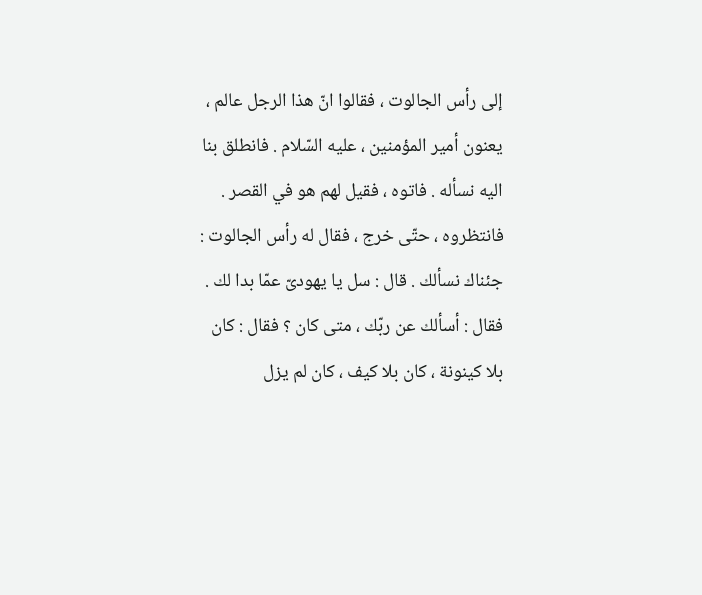إلى رأس الجالوت ، فقالوا انّ هذا الرجل عالم ، يعنون أمير المؤمنين ، عليه السّلام . فانطلق بنا اليه نسأله . فاتوه ، فقيل لهم هو في القصر . فانتظروه ، حتّى خرج ، فقال له رأس الجالوت : جئناك نسألك . قال : سل يا يهودىّ عمّا بدا لك . فقال : أسألك عن ربّك ، متى كان ؟ فقال : كان بلا كينونة ، كان بلا كيف ، كان لم يزل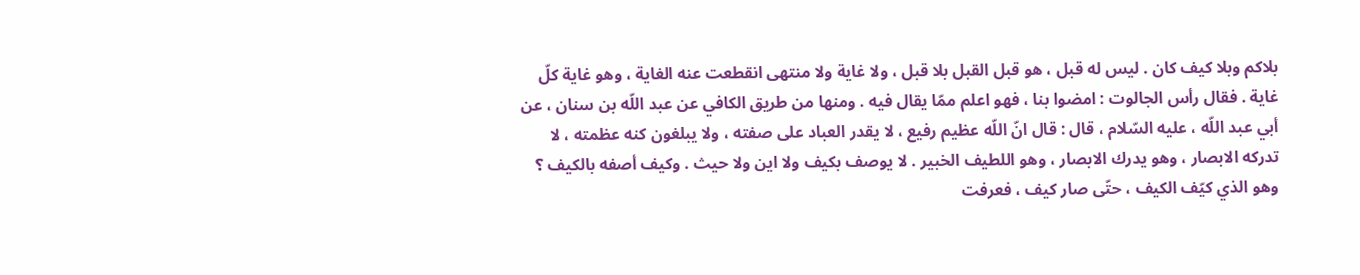بلاكم وبلا كيف كان . ليس له قبل ، هو قبل القبل بلا قبل ، ولا غاية ولا منتهى انقطعت عنه الغاية ، وهو غاية كلّ غاية . فقال رأس الجالوت : امضوا بنا ، فهو اعلم ممّا يقال فيه . ومنها من طريق الكافي عن عبد اللّه بن سنان ، عن أبي عبد اللّه ، عليه السّلام ، قال : قال انّ اللّه عظيم رفيع ، لا يقدر العباد على صفته ، ولا يبلغون كنه عظمته ، لا تدركه الابصار ، وهو يدرك الابصار ، وهو اللطيف الخبير . لا يوصف بكيف ولا اين ولا حيث . وكيف أصفه بالكيف ؟ وهو الذي كيّف الكيف ، حتّى صار كيف ، فعرفت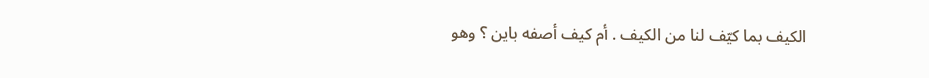الكيف بما كيّف لنا من الكيف . أم كيف أصفه باين ؟ وهو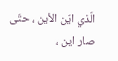الّذي ايّن الأين ، حتّى صار اين ،